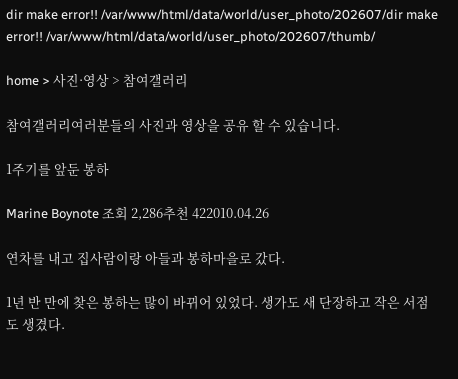dir make error!! /var/www/html/data/world/user_photo/202607/dir make error!! /var/www/html/data/world/user_photo/202607/thumb/

home > 사진·영상 > 참여갤러리

참여갤러리여러분들의 사진과 영상을 공유 할 수 있습니다.

1주기를 앞둔 봉하

Marine Boynote 조회 2,286추천 422010.04.26

연차를 내고 집사람이랑 아들과 봉하마을로 갔다.

1년 반 만에 찾은 봉하는 많이 바뀌어 있었다. 생가도 새 단장하고 작은 서점도 생겼다.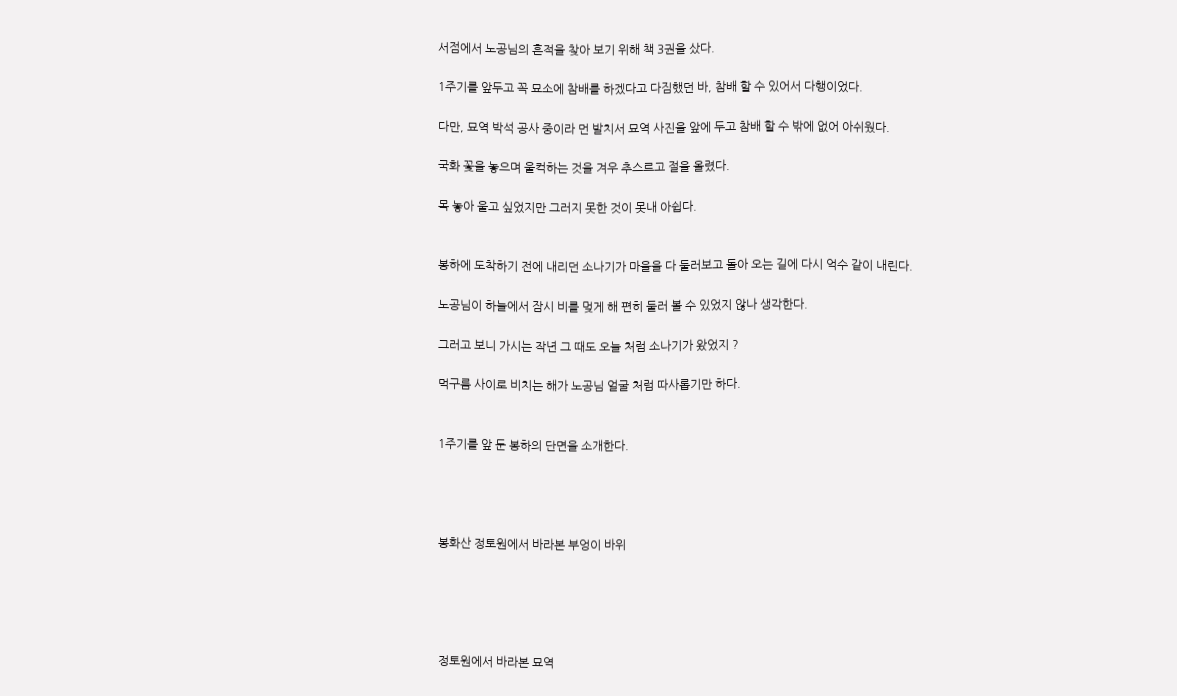서점에서 노공님의 흔적을 찾아 보기 위해 책 3권을 샀다.

1주기를 앞두고 꼭 묘소에 참배를 하겠다고 다짐했던 바, 참배 할 수 있어서 다행이었다.

다만, 묘역 박석 공사 중이라 먼 발치서 묘역 사진을 앞에 두고 참배 할 수 밖에 없어 아쉬웠다.

국화 꽃을 놓으며 울컥하는 것을 겨우 추스르고 절을 올렸다.

목 놓아 울고 싶었지만 그러지 못한 것이 못내 아쉽다.


봉하에 도착하기 전에 내리던 소나기가 마을을 다 둘러보고 돌아 오는 길에 다시 억수 같이 내린다.

노공님이 하늘에서 잠시 비를 멎게 해 편히 둘러 볼 수 있었지 않나 생각한다.

그러고 보니 가시는 작년 그 때도 오늘 처럼 소나기가 왔었지 ?

먹구름 사이로 비치는 해가 노공님 얼굴 처럼 따사롭기만 하다.


1주기를 앞 둔 봉하의 단면을 소개한다.




봉화산 정토원에서 바라본 부엉이 바위





정토원에서 바라본 묘역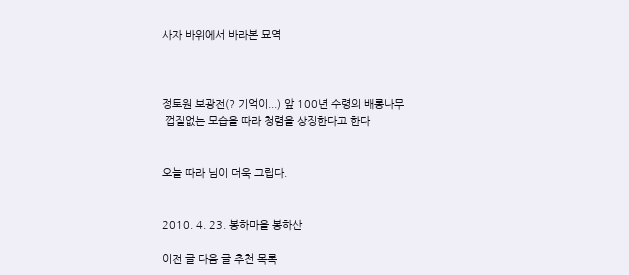사자 바위에서 바라본 묘역



정토원 보광전(? 기억이...) 앞 100년 수령의 배롱나무
 껍질없는 모습을 따라 청렴을 상징한다고 한다


오늘 따라 님이 더욱 그립다.


2010. 4. 23. 봉하마을 봉하산

이전 글 다음 글 추천 목록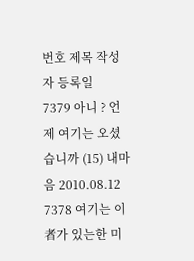번호 제목 작성자 등록일
7379 아니 ? 언제 여기는 오셨습니까 (15) 내마음 2010.08.12
7378 여기는 이者가 있는한 미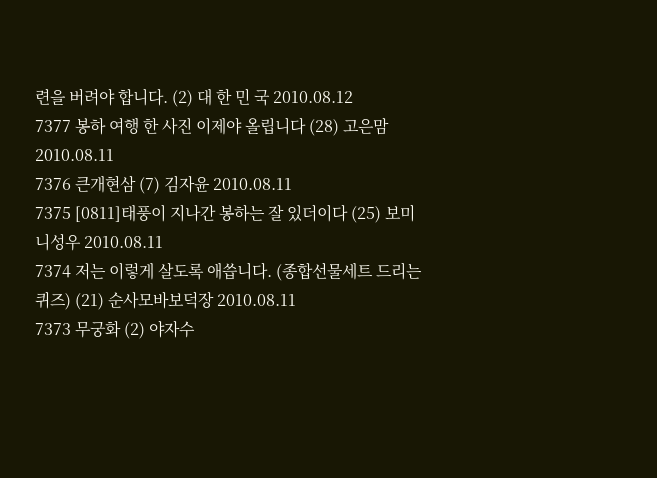련을 버려야 합니다. (2) 대 한 민 국 2010.08.12
7377 봉하 여행 한 사진 이제야 올립니다 (28) 고은맘 2010.08.11
7376 큰개현삼 (7) 김자윤 2010.08.11
7375 [0811]태풍이 지나간 봉하는 잘 있더이다 (25) 보미니성우 2010.08.11
7374 저는 이렇게 살도록 애씁니다. (종합선물세트 드리는 퀴즈) (21) 순사모바보덕장 2010.08.11
7373 무궁화 (2) 야자수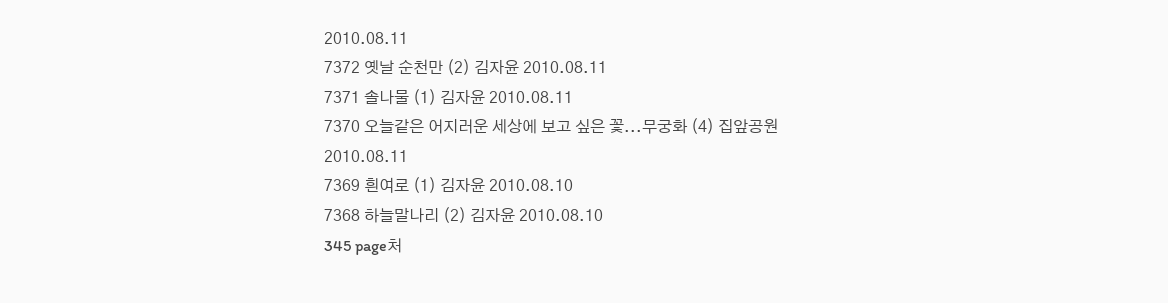2010.08.11
7372 옛날 순천만 (2) 김자윤 2010.08.11
7371 솔나물 (1) 김자윤 2010.08.11
7370 오늘같은 어지러운 세상에 보고 싶은 꽃...무궁화 (4) 집앞공원 2010.08.11
7369 흰여로 (1) 김자윤 2010.08.10
7368 하늘말나리 (2) 김자윤 2010.08.10
345 page처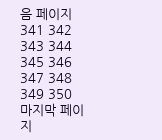음 페이지 341 342 343 344 345 346 347 348 349 350 마지막 페이지